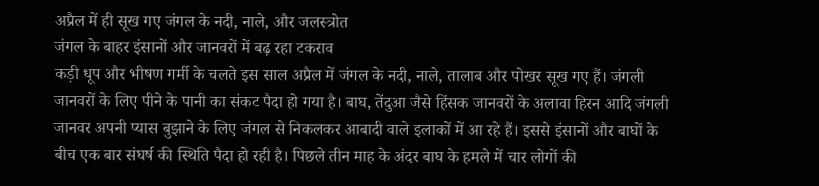अप्रैल में ही सूख गए जंगल के नदी, नाले, और जलस्त्रोत
जंगल के बाहर इंसानों और जानवरों में बढ़ रहा टकराव
कड़ी धूप और भीषण गर्मी के चलते इस साल अप्रैल में जंगल के नदी, नाले, तालाब और पोखर सूख गए हैं। जंगली जानवरों के लिए पीने के पानी का संकट पैदा हो गया है। बाघ, तेंदुआ जैसे हिंसक जानवरों के अलावा हिरन आदि जंगली जानवर अपनी प्यास बुझाने के लिए जंगल से निकलकर आबादी वाले इलाकों में आ रहे हैं। इससे इंसानों और बाघों के बीच एक बार संघर्ष की स्थिति पैदा हो रही है। पिछले तीन माह के अंदर बाघ के हमले में चार लोगों की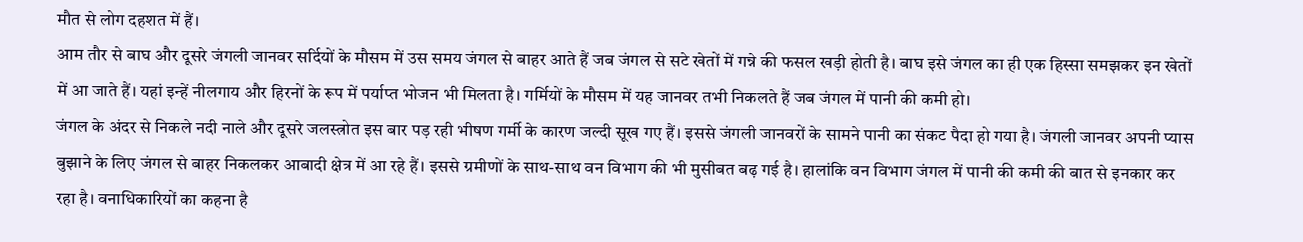मौत से लोग दहशत में हैं।
आम तौर से बाघ और दूसरे जंगली जानवर सर्दियों के मौसम में उस समय जंगल से बाहर आते हैं जब जंगल से सटे खेतों में गन्ने की फसल खड़ी होती है। बाघ इसे जंगल का ही एक हिस्सा समझकर इन खेतों में आ जाते हैं। यहां इन्हें नीलगाय और हिरनों के रूप में पर्याप्त भोजन भी मिलता है। गर्मियों के मौसम में यह जानवर तभी निकलते हैं जब जंगल में पानी की कमी हो।
जंगल के अंदर से निकले नदी नाले और दूसरे जलस्त्रोत इस बार पड़ रही भीषण गर्मी के कारण जल्दी सूख गए हैं। इससे जंगली जानवरों के सामने पानी का संकट पैदा हो गया है। जंगली जानवर अपनी प्यास बुझाने के लिए जंगल से बाहर निकलकर आबादी क्षेत्र में आ रहे हैं। इससे ग्रमीणों के साथ-साथ वन विभाग की भी मुसीबत बढ़ गई है। हालांकि वन विभाग जंगल में पानी की कमी की बात से इनकार कर रहा है। वनाधिकारियों का कहना है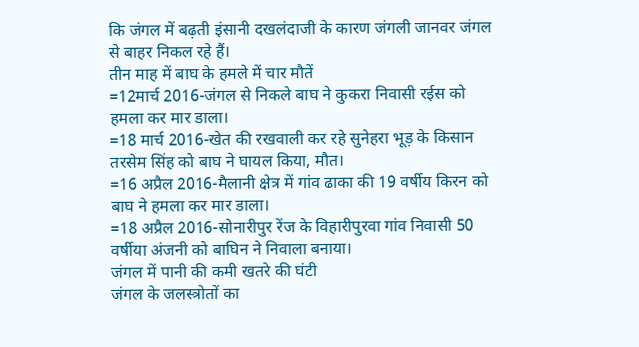कि जंगल में बढ़ती इंसानी दखलंदाजी के कारण जंगली जानवर जंगल से बाहर निकल रहे हैं।
तीन माह में बाघ के हमले में चार मौतें
=12मार्च 2016-जंगल से निकले बाघ ने कुकरा निवासी रईस को हमला कर मार डाला।
=18 मार्च 2016-खेत की रखवाली कर रहे सुनेहरा भूड़ के किसान तरसेम सिंह को बाघ ने घायल किया, मौत।
=16 अप्रैल 2016-मैलानी क्षेत्र में गांव ढाका की 19 वर्षीय किरन को बाघ ने हमला कर मार डाला।
=18 अप्रैल 2016-सोनारीपुर रेंज के विहारीपुरवा गांव निवासी 50 वर्षीया अंजनी को बाघिन ने निवाला बनाया।
जंगल में पानी की कमी खतरे की घंटी
जंगल के जलस्त्रोतों का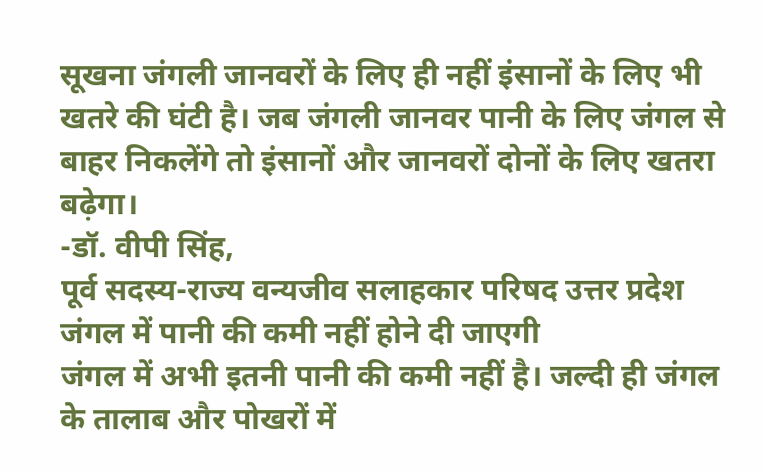सूखना जंगली जानवरों के लिए ही नहीं इंसानों के लिए भी खतरे की घंटी है। जब जंगली जानवर पानी के लिए जंगल से बाहर निकलेंगे तो इंसानों और जानवरों दोनों के लिए खतरा बढ़ेगा।
-डॉ. वीपी सिंह,
पूर्व सदस्य-राज्य वन्यजीव सलाहकार परिषद उत्तर प्रदेश
जंगल में पानी की कमी नहीं होने दी जाएगी
जंगल में अभी इतनी पानी की कमी नहीं है। जल्दी ही जंगल के तालाब और पोखरों में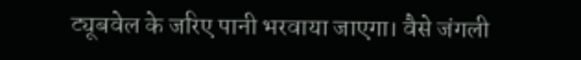ट्यूबवेल के जरिए पानी भरवाया जाएगा। वैसे जंगली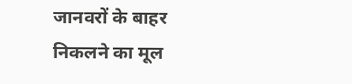जानवरों के बाहर निकलने का मूल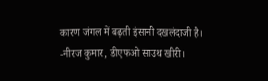कारण जंगल में बढ़ती इंसानी दखलंदाजी है।
-नीरज कुमार, डीएफओ साउथ खीरी।